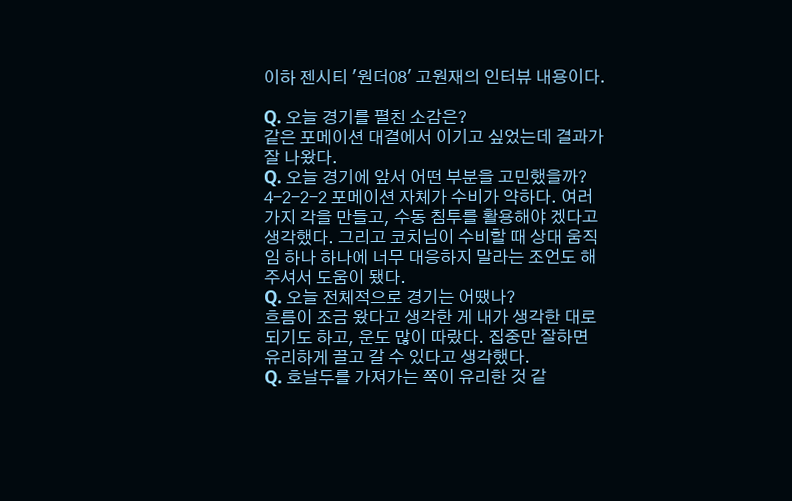이하 젠시티 '원더08' 고원재의 인터뷰 내용이다.

Q. 오늘 경기를 펼친 소감은?
같은 포메이션 대결에서 이기고 싶었는데 결과가 잘 나왔다.
Q. 오늘 경기에 앞서 어떤 부분을 고민했을까?
4-2-2-2 포메이션 자체가 수비가 약하다. 여러 가지 각을 만들고, 수동 침투를 활용해야 겠다고 생각했다. 그리고 코치님이 수비할 때 상대 움직임 하나 하나에 너무 대응하지 말라는 조언도 해주셔서 도움이 됐다.
Q. 오늘 전체적으로 경기는 어땠나?
흐름이 조금 왔다고 생각한 게 내가 생각한 대로 되기도 하고, 운도 많이 따랐다. 집중만 잘하면 유리하게 끌고 갈 수 있다고 생각했다.
Q. 호날두를 가져가는 쪽이 유리한 것 같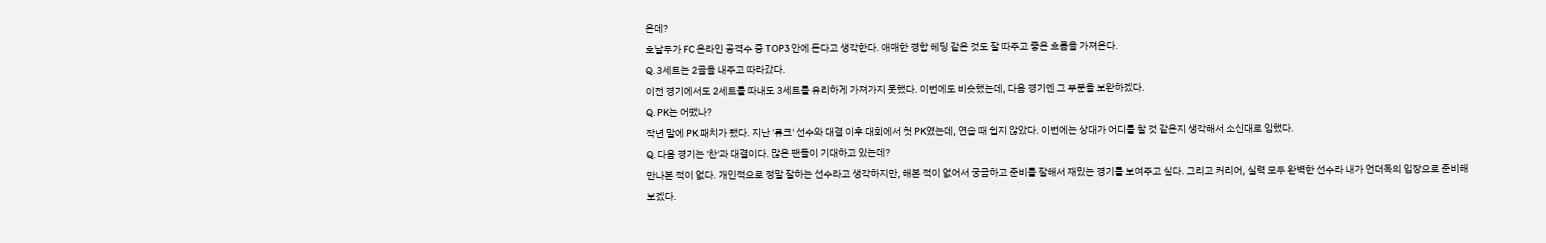은데?
호날두가 FC 온라인 공격수 중 TOP3 안에 든다고 생각한다. 애매한 경합 헤딩 같은 것도 잘 따주고 좋은 흐름을 가져온다.
Q. 3세트는 2골을 내주고 따라갔다.
이전 경기에서도 2세트를 따내도 3세트를 유리하게 가져가지 못했다. 이번에도 비슷했는데, 다음 경기엔 그 부분을 보완하겠다.
Q. PK는 어땠나?
작년 말에 PK 패치가 됐다. 지난 '류크' 선수와 대결 이후 대회에서 첫 PK였는데, 연습 때 쉽지 않았다. 이번에는 상대가 어디를 찰 것 같은지 생각해서 소신대로 임했다.
Q. 다음 경기는 '찬'과 대결이다. 많은 팬들이 기대하고 있는데?
만나본 적이 없다. 개인적으로 정말 잘하는 선수라고 생각하지만, 해본 적이 없어서 궁금하고 준비를 잘해서 재밌는 경기를 보여주고 싶다. 그리고 커리어, 실력 모두 완벽한 선수라 내가 언더독의 입장으로 준비해 보겠다.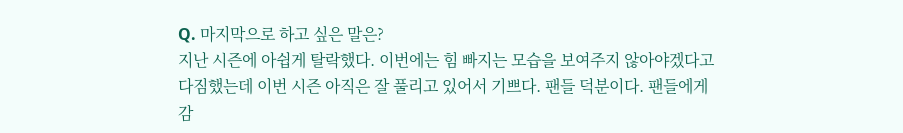Q. 마지막으로 하고 싶은 말은?
지난 시즌에 아쉽게 탈락했다. 이번에는 힘 빠지는 모습을 보여주지 않아야겠다고 다짐했는데 이번 시즌 아직은 잘 풀리고 있어서 기쁘다. 팬들 덕분이다. 팬들에게 감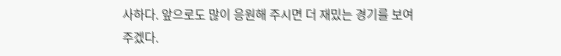사하다. 앞으로도 많이 응원해 주시면 더 재밌는 경기를 보여주겠다.